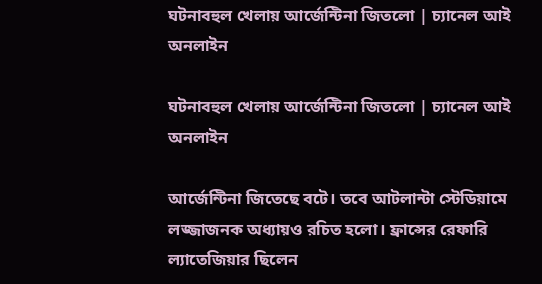ঘটনাবহুল খেলায় আর্জেন্টিনা জিতলো | চ্যানেল আই অনলাইন

ঘটনাবহুল খেলায় আর্জেন্টিনা জিতলো | চ্যানেল আই অনলাইন

আর্জেন্টিনা জিতেছে বটে। তবে আটলান্টা স্টেডিয়ামে লজ্জাজনক অধ্যায়ও রচিত হলো। ফ্রান্সের রেফারি ল্যাতেজিয়ার ছিলেন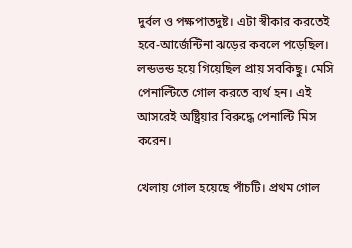দুর্বল ও পক্ষপাতদুষ্ট। এটা স্বীকার করতেই হবে-আর্জেন্টিনা ঝড়ের কবলে পড়েছিল। লন্ডভন্ড হয়ে গিয়েছিল প্রায় সবকিছু। মেসি পেনাল্টিতে গোল করতে ব্যর্থ হন। এই আসরেই অষ্ট্রিয়ার বিরুদ্ধে পেনাল্টি মিস করেন।

খেলায় গোল হয়েছে পাঁচটি। প্রথম গোল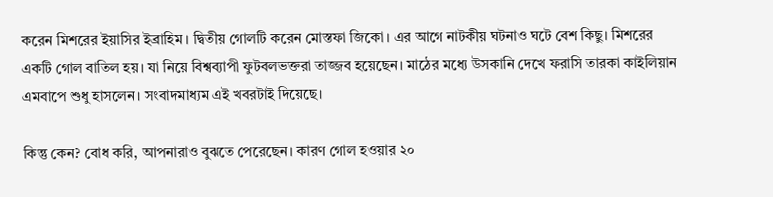করেন মিশরের ইয়াসির ইব্রাহিম। দ্বিতীয় গোলটি করেন মোস্তফা জিকো। এর আগে নাটকীয় ঘটনাও ঘটে বেশ কিছু। মিশরের একটি গোল বাতিল হয়। যা নিয়ে বিশ্বব্যাপী ফুটবলভক্তরা তাজ্জব হয়েছেন। মাঠের মধ্যে উসকানি দেখে ফরাসি তারকা কাইলিয়ান এমবাপে শুধু হাসলেন। সংবাদমাধ্যম এই খবরটাই দিয়েছে।

কিন্তু কেন? বোধ করি, আপনারাও বুঝতে পেরেছেন। কারণ গোল হওয়ার ২০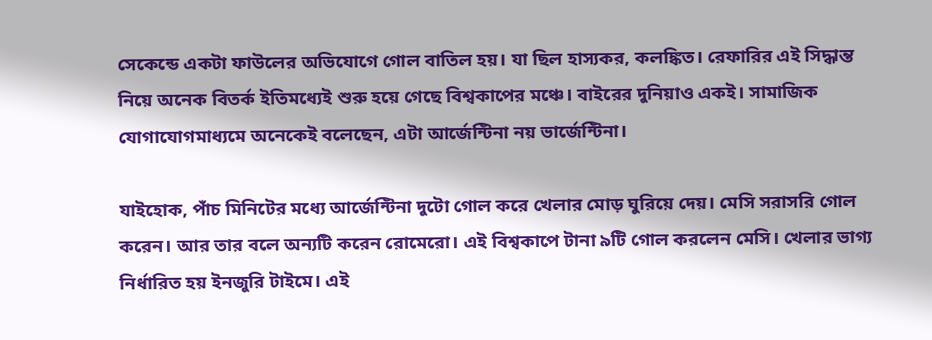সেকেন্ডে একটা ফাউলের অভিযোগে গোল বাতিল হয়। যা ছিল হাস্যকর, কলঙ্কিত। রেফারির এই সিদ্ধান্ত নিয়ে অনেক বিতর্ক ইতিমধ্যেই শুরু হয়ে গেছে বিশ্বকাপের মঞ্চে। বাইরের দুনিয়াও একই। সামাজিক যোগাযোগমাধ্যমে অনেকেই বলেছেন, এটা আর্জেন্টিনা নয় ভার্জেন্টিনা।

যাইহোক, পাঁচ মিনিটের মধ্যে আর্জেন্টিনা দুটো গোল করে খেলার মোড় ঘুরিয়ে দেয়। মেসি সরাসরি গোল করেন। আর তার বলে অন্যটি করেন রোমেরো। এই বিশ্বকাপে টানা ৯টি গোল করলেন মেসি। খেলার ভাগ্য নির্ধারিত হয় ইনজুরি টাইমে। এই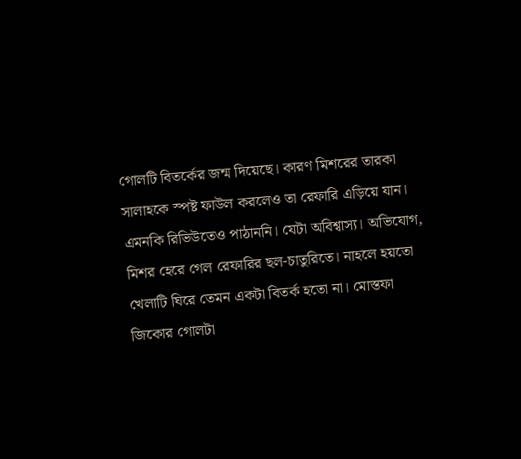গোলটি বিতর্কের জন্ম দিয়েছে। কারণ মিশরের তারকা সালাহকে স্পষ্ট ফাউল করলেও তা রেফারি এড়িয়ে যান। এমনকি রিভিউতেও পাঠাননি। যেটা অবিশ্বাস্য। অভিযোগ, মিশর হেরে গেল রেফারির ছল-চাতুরিতে। নাহলে হয়তো খেলাটি ঘিরে তেমন একটা বিতর্ক হতো না। মোস্তফা জিকোর গোলটা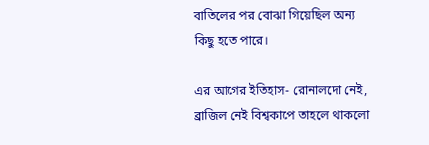বাতিলের পর বোঝা গিয়েছিল অন্য কিছু হতে পারে।

এর আগের ইতিহাস- রোনালদো নেই, ব্রাজিল নেই বিশ্বকাপে তাহলে থাকলো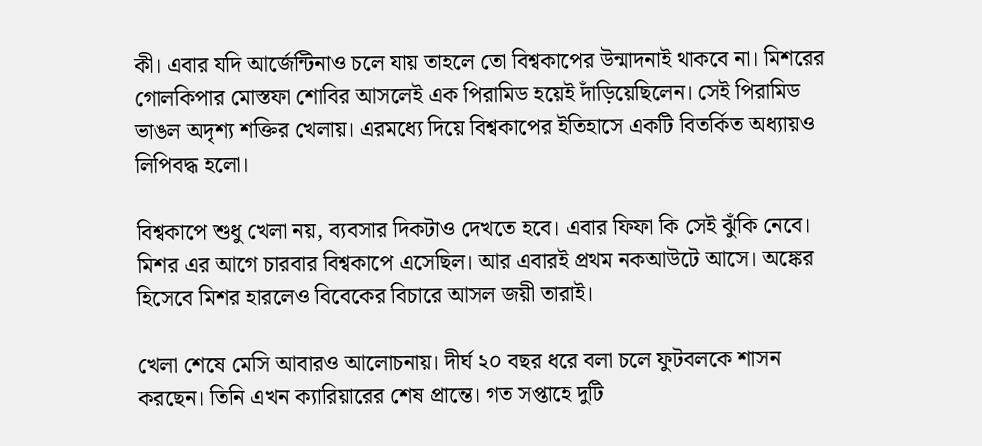কী। এবার যদি আর্জেন্টিনাও চলে যায় তাহলে তো বিশ্বকাপের উন্মাদনাই থাকবে না। মিশরের গোলকিপার মোস্তফা শোবির আসলেই এক পিরামিড হয়েই দাঁড়িয়েছিলেন। সেই পিরামিড ভাঙল অদৃশ্য শক্তির খেলায়। এরমধ্যে দিয়ে বিশ্বকাপের ইতিহাসে একটি বিতর্কিত অধ্যায়ও লিপিবদ্ধ হলো।

বিশ্বকাপে শুধু খেলা নয়, ব্যবসার দিকটাও দেখতে হবে। এবার ফিফা কি সেই ঝুঁকি নেবে। মিশর এর আগে চারবার বিশ্বকাপে এসেছিল। আর এবারই প্রথম নকআউটে আসে। অঙ্কের হিসেবে মিশর হারলেও বিবেকের বিচারে আসল জয়ী তারাই।

খেলা শেষে মেসি আবারও আলোচনায়। দীর্ঘ ২০ বছর ধরে বলা চলে ফুটবলকে শাসন করছেন। তিনি এখন ক্যারিয়ারের শেষ প্রান্তে। গত সপ্তাহে দুটি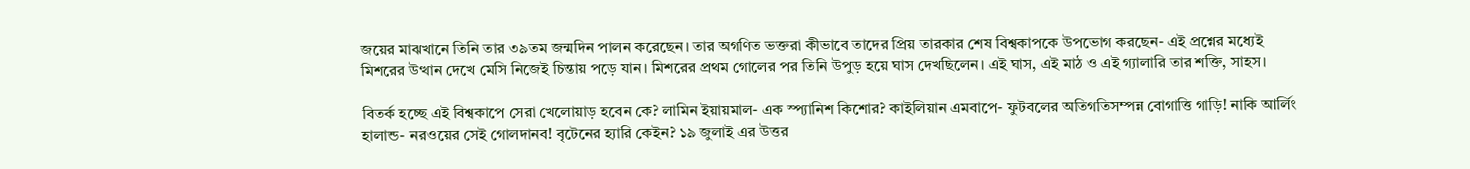জয়ের মাঝখানে তিনি তার ৩৯তম জন্মদিন পালন করেছেন। তার অগণিত ভক্তরা কীভাবে তাদের প্রিয় তারকার শেষ বিশ্বকাপকে উপভোগ করছেন- এই প্রশ্নের মধ্যেই মিশরের উত্থান দেখে মেসি নিজেই চিন্তায় পড়ে যান। মিশরের প্রথম গোলের পর তিনি উপুড় হয়ে ঘাস দেখছিলেন। এই ঘাস, এই মাঠ ও এই গ্যালারি তার শক্তি, সাহস।

বিতর্ক হচ্ছে এই বিশ্বকাপে সেরা খেলোয়াড় হবেন কে? লামিন ইয়ায়মাল- এক স্প্যানিশ কিশোর? কাইলিয়ান এমবাপে- ফুটবলের অতিগতিসম্পন্ন বোগাত্তি গাড়ি! নাকি আর্লিং হালান্ড- নরওয়ের সেই গোলদানব! বৃটেনের হ্যারি কেইন? ১৯ জুলাই এর উত্তর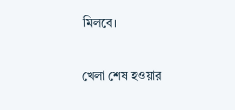মিলবে।

খেলা শেষ হওয়ার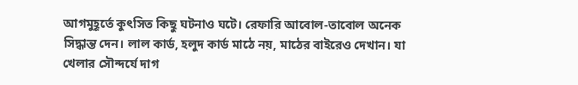আগমুহূর্তে কুৎসিত কিছু ঘটনাও ঘটে। রেফারি আবোল-তাবোল অনেক সিদ্ধান্ত দেন। লাল কার্ড, হলুদ কার্ড মাঠে নয়, মাঠের বাইরেও দেখান। যা খেলার সৌন্দর্যে দাগ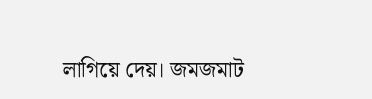লাগিয়ে দেয়। জমজমাট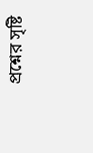প্রশ্নের সৃষ্টি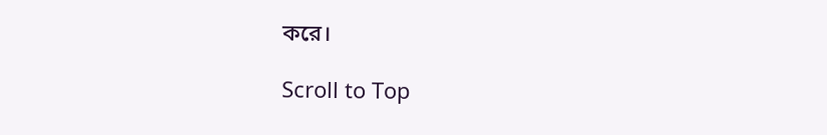করে।

Scroll to Top